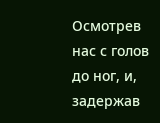Осмотрев нас с голов до ног, и, задержав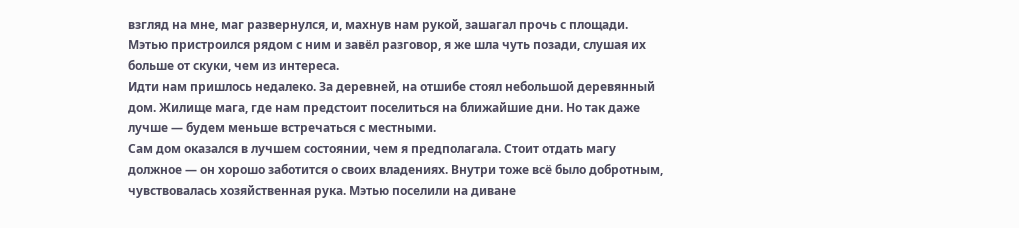взгляд на мне, маг развернулся, и, махнув нам рукой, зашагал прочь с площади. Мэтью пристроился рядом с ним и завёл разговор, я же шла чуть позади, слушая их больше от скуки, чем из интереса.
Идти нам пришлось недалеко. За деревней, на отшибе стоял небольшой деревянный дом. Жилище мага, где нам предстоит поселиться на ближайшие дни. Но так даже лучше — будем меньше встречаться с местными.
Сам дом оказался в лучшем состоянии, чем я предполагала. Стоит отдать магу должное — он хорошо заботится о своих владениях. Внутри тоже всё было добротным, чувствовалась хозяйственная рука. Мэтью поселили на диване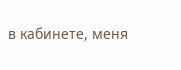в кабинете, меня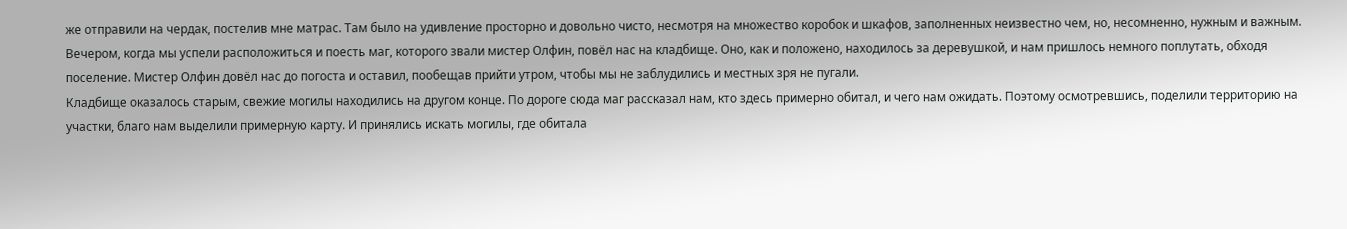же отправили на чердак, постелив мне матрас. Там было на удивление просторно и довольно чисто, несмотря на множество коробок и шкафов, заполненных неизвестно чем, но, несомненно, нужным и важным.
Вечером, когда мы успели расположиться и поесть маг, которого звали мистер Олфин, повёл нас на кладбище. Оно, как и положено, находилось за деревушкой, и нам пришлось немного поплутать, обходя поселение. Мистер Олфин довёл нас до погоста и оставил, пообещав прийти утром, чтобы мы не заблудились и местных зря не пугали.
Кладбище оказалось старым, свежие могилы находились на другом конце. По дороге сюда маг рассказал нам, кто здесь примерно обитал, и чего нам ожидать. Поэтому осмотревшись, поделили территорию на участки, благо нам выделили примерную карту. И принялись искать могилы, где обитала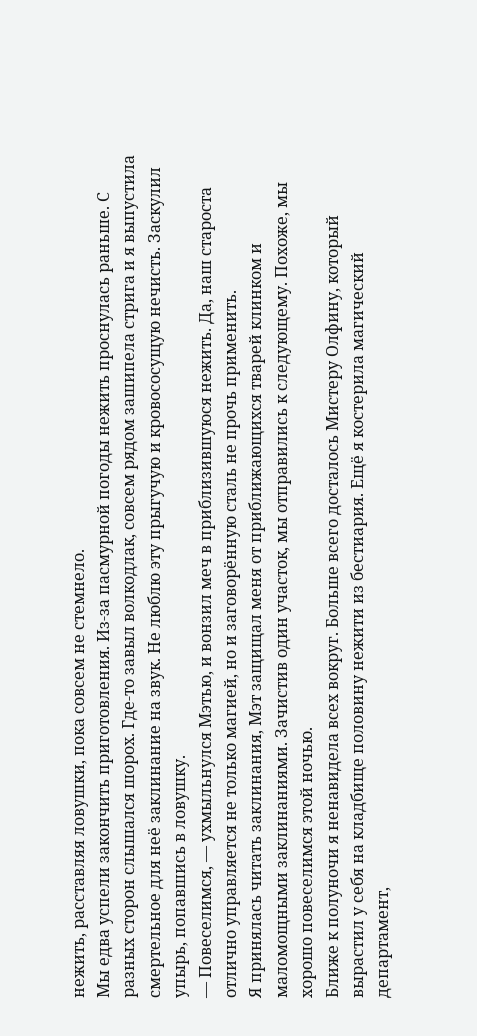нежить, расставляя ловушки, пока совсем не стемнело.
Мы едва успели закончить приготовления. Из-за пасмурной погоды нежить проснулась раньше. С разных сторон слышался шорох. Где-то завыл волкодлак, совсем рядом зашипела стрига и я выпустила смертельное для неё заклинание на звук. Не люблю эту прыгучую и кровососущую нечисть. Заскулил упырь, попавшись в ловушку.
— Повеселимся, — ухмыльнулся Мэтью, и вонзил меч в приблизившуюся нежить. Да, наш староста отлично управляется не только магией, но и заговорённую сталь не прочь применить.
Я принялась читать заклинания, Мэт защищал меня от приближающихся тварей клинком и маломощными заклинаниями. Зачистив один участок, мы отправились к следующему. Похоже, мы хорошо повеселимся этой ночью.
Ближе к полуночи я ненавидела всех вокруг. Больше всего досталось Мистеру Олфину, который вырастил у себя на кладбище половину нежити из бестиария. Ещё я костерила магический департамент,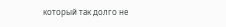который так долго не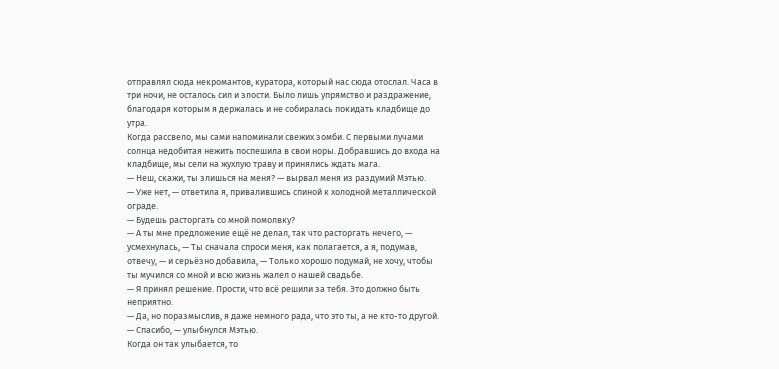отправлял сюда некромантов, куратора, который нас сюда отослал. Часа в три ночи, не осталось сил и злости. Было лишь упрямство и раздражение, благодаря которым я держалась и не собиралась покидать кладбище до утра.
Когда рассвело, мы сами напоминали свежих зомби. С первыми лучами солнца недобитая нежить поспешила в свои норы. Добравшись до входа на кладбище, мы сели на жухлую траву и принялись ждать мага.
— Неш, скажи, ты злишься на меня? — вырвал меня из раздумий Мэтью.
— Уже нет, — ответила я, привалившись спиной к холодной металлической ограде.
— Будешь расторгать со мной помолвку?
— А ты мне предложение ещё не делал, так что расторгать нечего, — усмехнулась, — Ты сначала спроси меня, как полагается, а я, подумав, отвечу, — и серьёзно добавила, — Только хорошо подумай, не хочу, чтобы ты мучился со мной и всю жизнь жалел о нашей свадьбе.
— Я принял решение. Прости, что всё решили за тебя. Это должно быть неприятно.
— Да, но поразмыслив, я даже немного рада, что это ты, а не кто-то другой.
— Спасибо, — улыбнулся Мэтью.
Когда он так улыбается, то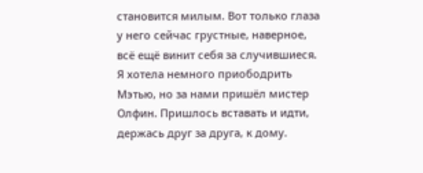становится милым. Вот только глаза у него сейчас грустные, наверное, всё ещё винит себя за случившиеся.
Я хотела немного приободрить Мэтью, но за нами пришёл мистер Олфин. Пришлось вставать и идти, держась друг за друга, к дому.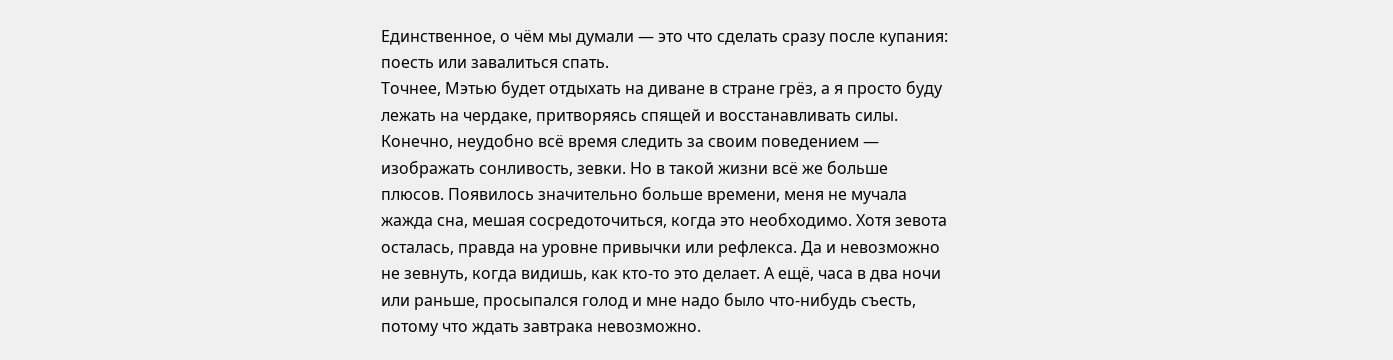Единственное, о чём мы думали — это что сделать сразу после купания: поесть или завалиться спать.
Точнее, Мэтью будет отдыхать на диване в стране грёз, а я просто буду лежать на чердаке, притворяясь спящей и восстанавливать силы. Конечно, неудобно всё время следить за своим поведением — изображать сонливость, зевки. Но в такой жизни всё же больше плюсов. Появилось значительно больше времени, меня не мучала жажда сна, мешая сосредоточиться, когда это необходимо. Хотя зевота осталась, правда на уровне привычки или рефлекса. Да и невозможно не зевнуть, когда видишь, как кто-то это делает. А ещё, часа в два ночи или раньше, просыпался голод и мне надо было что-нибудь съесть, потому что ждать завтрака невозможно.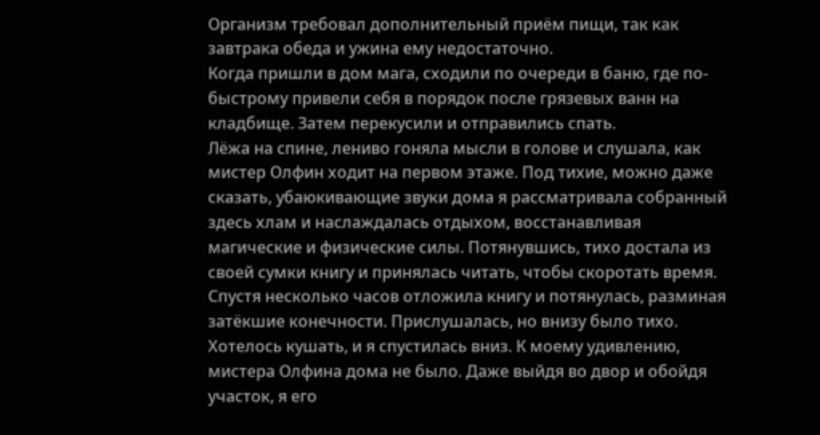Организм требовал дополнительный приём пищи, так как завтрака обеда и ужина ему недостаточно.
Когда пришли в дом мага, сходили по очереди в баню, где по-быстрому привели себя в порядок после грязевых ванн на кладбище. Затем перекусили и отправились спать.
Лёжа на спине, лениво гоняла мысли в голове и слушала, как мистер Олфин ходит на первом этаже. Под тихие, можно даже сказать, убаюкивающие звуки дома я рассматривала собранный здесь хлам и наслаждалась отдыхом, восстанавливая магические и физические силы. Потянувшись, тихо достала из своей сумки книгу и принялась читать, чтобы скоротать время.
Спустя несколько часов отложила книгу и потянулась, разминая затёкшие конечности. Прислушалась, но внизу было тихо. Хотелось кушать, и я спустилась вниз. К моему удивлению, мистера Олфина дома не было. Даже выйдя во двор и обойдя участок, я его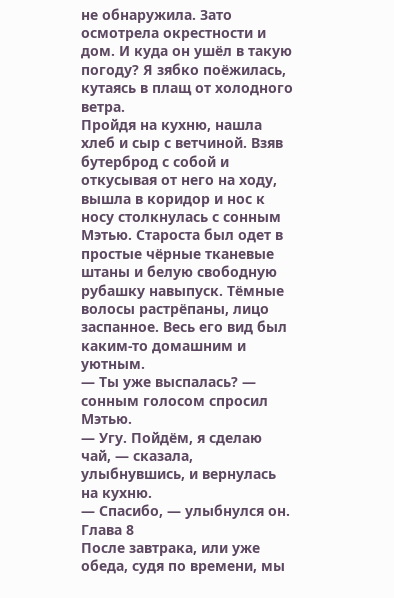не обнаружила. Зато осмотрела окрестности и дом. И куда он ушёл в такую погоду? Я зябко поёжилась, кутаясь в плащ от холодного ветра.
Пройдя на кухню, нашла хлеб и сыр с ветчиной. Взяв бутерброд с собой и откусывая от него на ходу, вышла в коридор и нос к носу столкнулась с сонным Мэтью. Староста был одет в простые чёрные тканевые штаны и белую свободную рубашку навыпуск. Тёмные волосы растрёпаны, лицо заспанное. Весь его вид был каким-то домашним и уютным.
— Ты уже выспалась? — сонным голосом спросил Мэтью.
— Угу. Пойдём, я сделаю чай, — сказала, улыбнувшись, и вернулась на кухню.
— Спасибо, — улыбнулся он.
Глава 8
После завтрака, или уже обеда, судя по времени, мы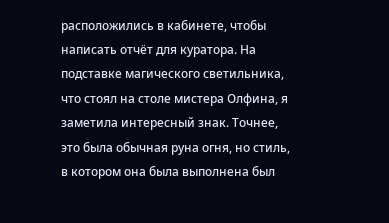расположились в кабинете, чтобы написать отчёт для куратора. На подставке магического светильника, что стоял на столе мистера Олфина, я заметила интересный знак. Точнее, это была обычная руна огня, но стиль, в котором она была выполнена был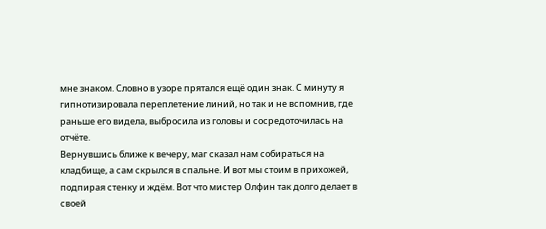мне знаком. Словно в узоре прятался ещё один знак. С минуту я гипнотизировала переплетение линий, но так и не вспомнив, где раньше его видела, выбросила из головы и сосредоточилась на отчёте.
Вернувшись ближе к вечеру, маг сказал нам собираться на кладбище, а сам скрылся в спальне. И вот мы стоим в прихожей, подпирая стенку и ждём. Вот что мистер Олфин так долго делает в своей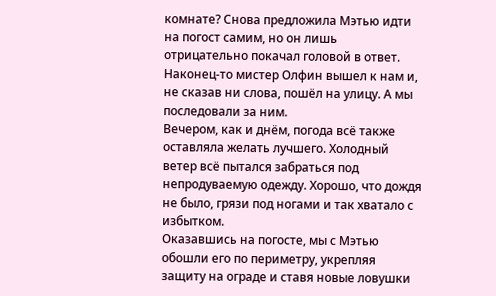комнате? Снова предложила Мэтью идти на погост самим, но он лишь отрицательно покачал головой в ответ. Наконец-то мистер Олфин вышел к нам и, не сказав ни слова, пошёл на улицу. А мы последовали за ним.
Вечером, как и днём, погода всё также оставляла желать лучшего. Холодный ветер всё пытался забраться под непродуваемую одежду. Хорошо, что дождя не было, грязи под ногами и так хватало с избытком.
Оказавшись на погосте, мы с Мэтью обошли его по периметру, укрепляя защиту на ограде и ставя новые ловушки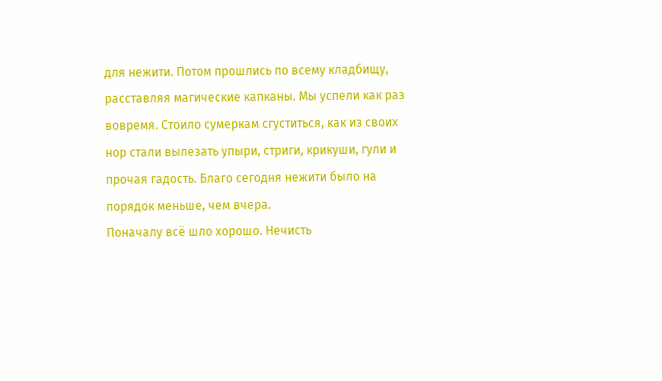для нежити. Потом прошлись по всему кладбищу, расставляя магические капканы. Мы успели как раз вовремя. Стоило сумеркам сгуститься, как из своих нор стали вылезать упыри, стриги, крикуши, гули и прочая гадость. Благо сегодня нежити было на порядок меньше, чем вчера.
Поначалу всё шло хорошо. Нечисть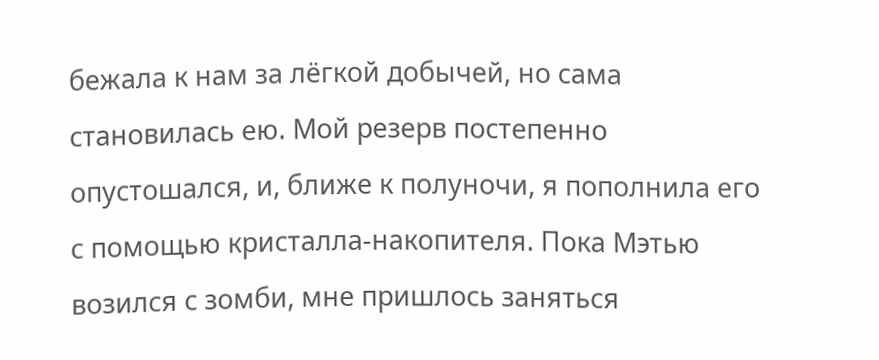бежала к нам за лёгкой добычей, но сама становилась ею. Мой резерв постепенно опустошался, и, ближе к полуночи, я пополнила его с помощью кристалла-накопителя. Пока Мэтью возился с зомби, мне пришлось заняться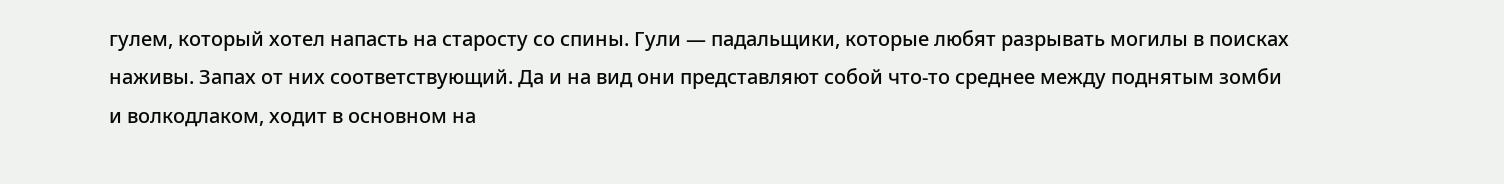гулем, который хотел напасть на старосту со спины. Гули — падальщики, которые любят разрывать могилы в поисках наживы. Запах от них соответствующий. Да и на вид они представляют собой что-то среднее между поднятым зомби и волкодлаком, ходит в основном на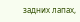задних лапах,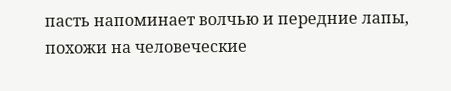пасть напоминает волчью и передние лапы, похожи на человеческие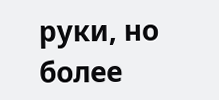руки, но более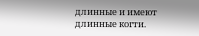длинные и имеют длинные когти.